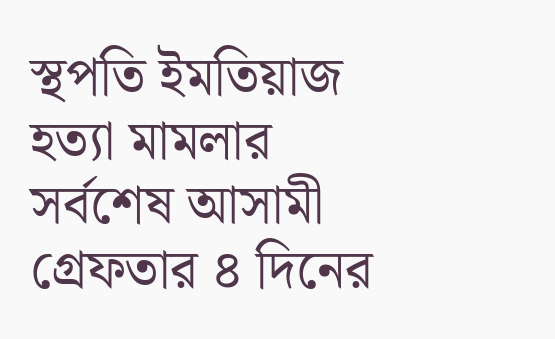স্থপতি ইমতিয়াজ হত্যা মামলার সর্বশেষ আসামী গ্রেফতার ৪ দিনের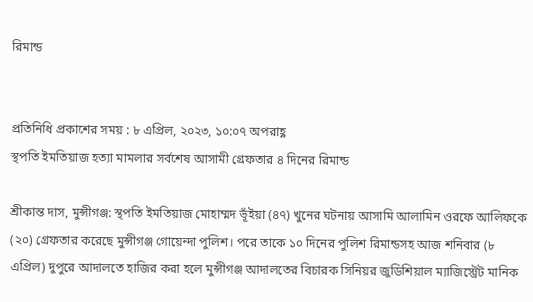রিমান্ড


প্রতিনিধি প্রকাশের সময় : ৮ এপ্রিল, ২০২৩, ১০:০৭ অপরাহ্ণ
স্থপতি ইমতিয়াজ হত্যা মামলার সর্বশেষ আসামী গ্রেফতার ৪ দিনের রিমান্ড

শ্রীকান্ত দাস, মুন্সীগঞ্জ: স্থপতি ইমতিয়াজ মোহাম্মদ ভূঁইয়া (৪৭) খুনের ঘটনায় আসামি আলামিন ওরফে আলিফকে (২০) গ্রেফতার করেছে মুন্সীগঞ্জ গোয়েন্দা পুলিশ। পরে তাকে ১০ দিনের পুলিশ রিমান্ডসহ আজ শনিবার (৮ এপ্রিল) দুপুরে আদালতে হাজির করা হলে মুন্সীগঞ্জ আদালতের বিচারক সিনিয়র জুডিশিয়াল ম্যাজিস্ট্রেট মানিক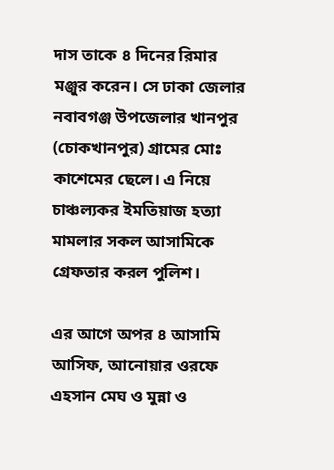দাস তাকে ৪ দিনের রিমার মঞ্জুর করেন। সে ঢাকা জেলার নবাবগঞ্জ উপজেলার খানপুর (চোকখানপুর) গ্রামের মোঃ কাশেমের ছেলে। এ নিয়ে চাঞ্চল্যকর ইমতিয়াজ হত্যা মামলার সকল আসামিকে গ্রেফতার করল পুলিশ।

এর আগে অপর ৪ আসামি আসিফ, আনোয়ার ওরফে এহসান‌ মেঘ ও মুন্না ও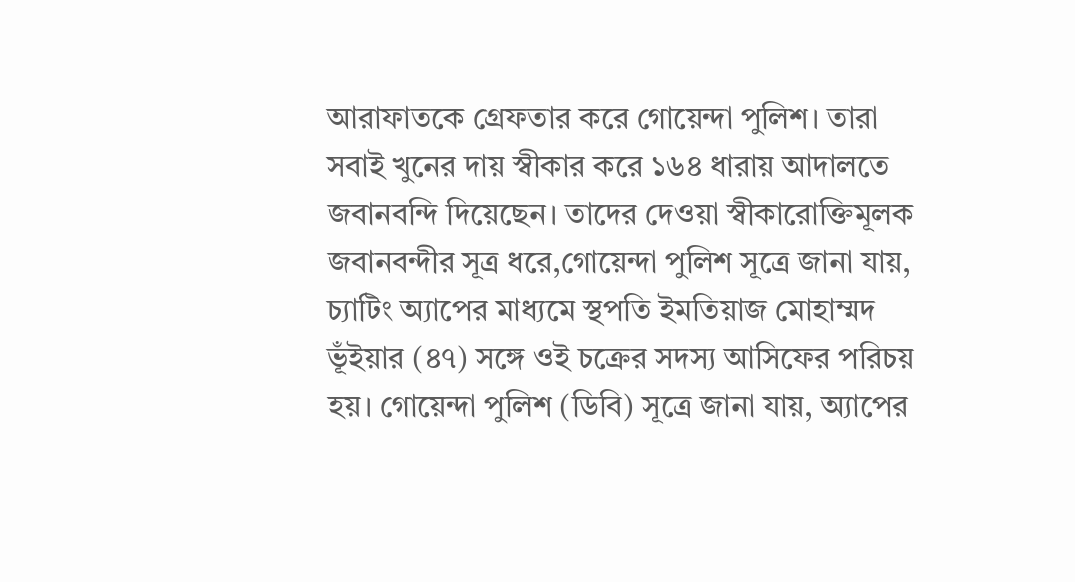আরাফাতকে গ্রেফতার করে গোয়েন্দা পুলিশ। তারা সবাই খুনের দায় স্বীকার করে ১৬৪ ধারায় আদালতে জবানবন্দি দিয়েছেন। তাদের দেওয়া স্বীকারোক্তিমূলক জবানবন্দীর সূত্র ধরে,গোয়েন্দা পুলিশ সূত্রে জানা যায়, চ্যাটিং অ্যাপের মাধ্যমে স্থপতি ইমতিয়াজ মোহাম্মদ ভূঁইয়ার (৪৭) সঙ্গে ওই চক্রের সদস্য আসিফের পরিচয় হয়। গোয়েন্দা পুলিশ (ডিবি) সূত্রে জানা যায়, অ্যাপের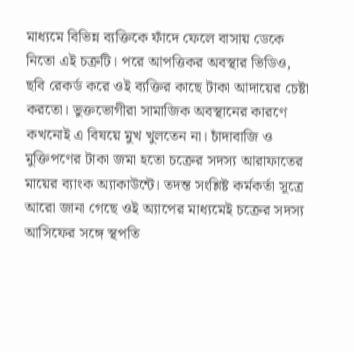মাধ্যমে বিভিন্ন ব্যক্তিকে ফাঁদে ফেলে বাসায় ডেকে নিতো এই চক্রটি। পরে আপত্তিকর অবস্থার ভিডিও, ছবি রেকর্ড করে ওই ব্যক্তির কাছে টাকা আদায়ের চেষ্টা করতো। ভুক্তভোগীরা সামাজিক অবস্থানের কারণে কখনোই এ বিষয়ে মুখ খুলতেন না। চাঁদাবাজি ও মুক্তিপণের টাকা জমা হতো চক্রের সদস্য আরাফাতের মায়ের ব্যাংক অ্যাকাউন্টে। তদন্ত সংশ্লিষ্ট কর্মকর্তা সূত্রে আরো জানা গেছে ওই অ্যাপের মাধ্যমেই চক্রের সদস্য আসিফের সঙ্গে স্থপতি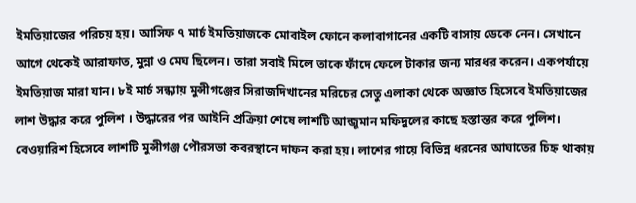ইমতিয়াজের পরিচয় হয়। আসিফ ৭ মার্চ ইমতিয়াজকে মোবাইল ফোনে কলাবাগানের একটি বাসায় ডেকে নেন। সেখানে আগে থেকেই আরাফাত, মুন্না ও মেঘ ছিলেন। তারা সবাই মিলে তাকে ফাঁদে ফেলে টাকার জন্য মারধর করেন। একপর্যায়ে ইমতিয়াজ মারা যান। ৮ই মার্চ সন্ধ্যায় মুন্সীগঞ্জের সিরাজদিখানের মরিচের সেতু এলাকা থেকে অজ্ঞাত হিসেবে ইমতিয়াজের লাশ উদ্ধার করে পুলিশ । উদ্ধারের পর আইনি প্রক্রিয়া শেষে লাশটি আন্জূমান মফিদুলের কাছে হস্তান্তর করে পুলিশ। বেওয়ারিশ হিসেবে লাশটি মুন্সীগঞ্জ পৌরসভা কবরস্থানে দাফন করা হয়। লাশের গায়ে বিভিন্ন ধরনের আঘাতের চিহ্ন থাকায়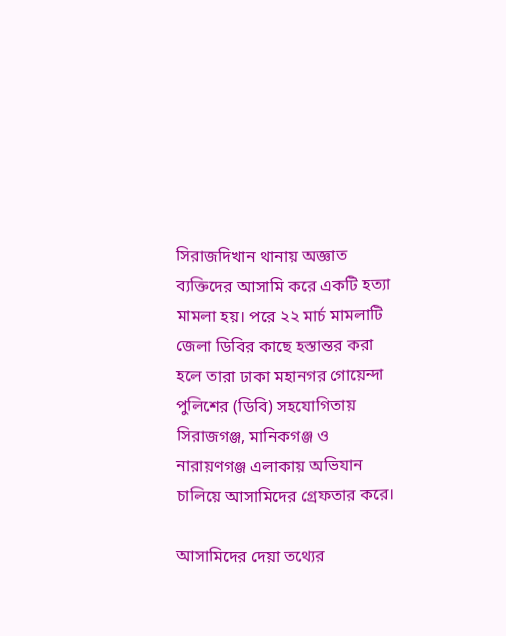সিরাজদিখান থানায় অজ্ঞাত ব্যক্তিদের আসামি করে একটি হত্যা মামলা হয়। পরে ২২ মার্চ মামলাটি জেলা ডিবির কাছে হস্তান্তর করা হলে তারা ঢাকা মহানগর গোয়েন্দা পুলিশের (ডিবি) সহযোগিতায় সিরাজগঞ্জ, মানিকগঞ্জ ও নারায়ণগঞ্জ এলাকায় অভিযান চালিয়ে আসামিদের গ্রেফতার করে।

আসামিদের দেয়া তথ্যের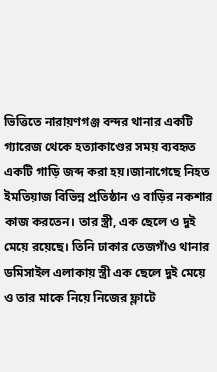ভিত্তিতে নারায়ণগঞ্জ বন্দর থানার একটি গ্যারেজ থেকে হত্যাকাণ্ডের সময় ব্যবহৃত একটি গাড়ি জব্দ করা হয়।জানাগেছে ‌নিহত‌‌ ইমতিয়াজ বিভিন্ন প্রতিষ্ঠান ও বাড়ির নকশার কাজ করতেন। তার স্ত্রী, এক ছেলে ও দুই মেয়ে রয়েছে। তিনি ঢাকার তেজগাঁও থানার ডমিসাইল এলাকায় স্ত্রী এক ছেলে দুই মেয়ে ও তার মাকে নিয়ে নিজের ফ্লাটে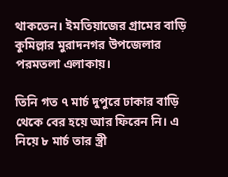থাকতেন। ইমতিয়াজের গ্রামের বাড়ি কুমিল্লার মুরাদনগর উপজেলার পরমতলা এলাকায়।

তিনি গত ৭ মার্চ দুপুরে ঢাকার বাড়ি থেকে বের হয়ে আর ফিরেন নি। এ নিয়ে ৮ মার্চ তার স্ত্রী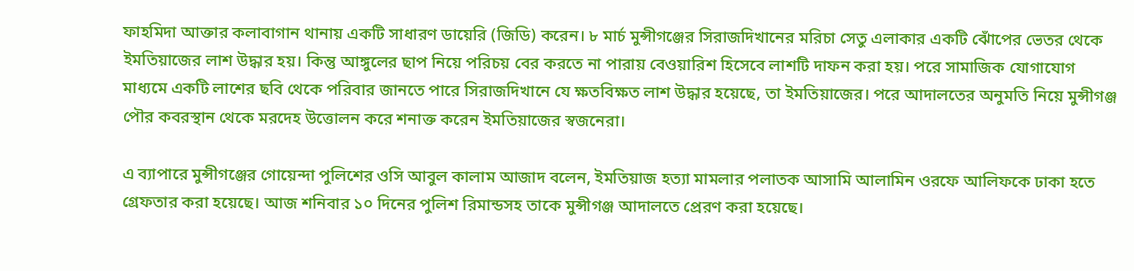ফাহমিদা আক্তার কলাবাগান থানায় একটি সাধারণ ডায়েরি (জিডি) করেন। ৮ মার্চ মুন্সীগঞ্জের সিরাজদিখানের মরিচা সেতু এলাকার একটি ঝোঁপের ভেতর থেকে ইমতিয়াজের লাশ উদ্ধার হয়। কিন্তু আঙ্গুলের ছাপ নিয়ে পরিচয় বের করতে না পারায় বেওয়ারিশ হিসেবে লাশটি দাফন করা হয়। পরে সামাজিক যোগাযোগ মাধ্যমে একটি লাশের ছবি থেকে পরিবার জানতে পারে সিরাজদিখানে যে ক্ষতবিক্ষত লাশ উদ্ধার হয়েছে, তা ইমতিয়াজের। পরে আদালতের অনুমতি নিয়ে মুন্সীগঞ্জ পৌর কবরস্থান থেকে মরদেহ উত্তোলন করে শনাক্ত করেন ইমতিয়াজের স্বজনেরা।

এ ব্যাপারে মুন্সীগঞ্জের গোয়েন্দা পুলিশের ওসি আবুল কালাম আজাদ বলেন, ইমতিয়াজ হত্যা মামলার পলাতক আসামি আলামিন ওরফে আলিফকে ঢাকা হতে গ্রেফতার করা হয়েছে। আজ শনিবার ১০ দিনের পুলিশ রিমান্ডসহ তাকে মুন্সীগঞ্জ আদালতে প্রেরণ করা হয়েছে।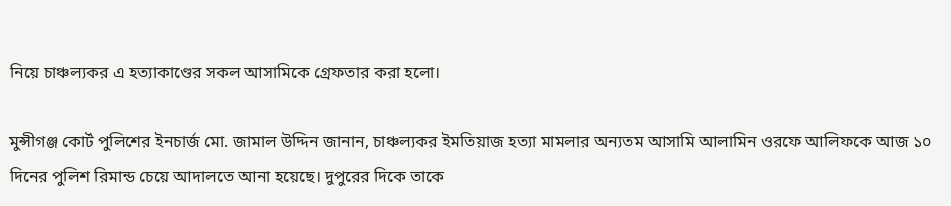নিয়ে চাঞ্চল্যকর এ হত্যাকাণ্ডের সকল আসামিকে গ্রেফতার করা হলো।

মুন্সীগঞ্জ কোর্ট পুলিশের ইনচার্জ মো. জামাল উদ্দিন জানান, চাঞ্চল্যকর ইমতিয়াজ হত্যা মামলার অন্যতম আসামি আলামিন ওরফে আলিফকে আজ ১০ দিনের পুলিশ রিমান্ড চেয়ে আদালতে আনা হয়েছে। দুপুরের দিকে তাকে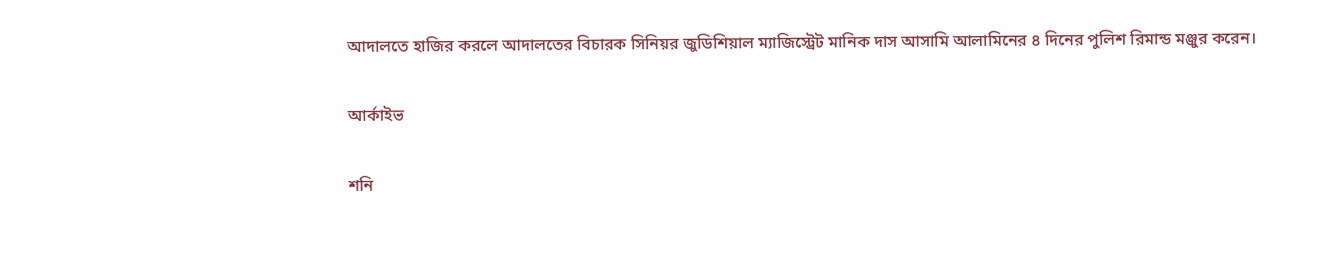আদালতে হাজির করলে আদালতের বিচারক সিনিয়র জুডিশিয়াল ম্যাজিস্ট্রেট মানিক দাস আসামি আলামিনের ৪ দিনের পুলিশ রিমান্ড মঞ্জুর করেন।

আর্কাইভ

শনি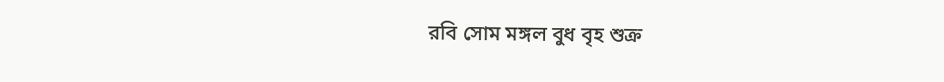রবি সোম মঙ্গল বুধ বৃহ শুক্র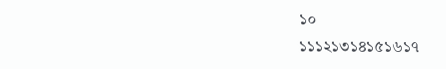১০
১১১২১৩১৪১৫১৬১৭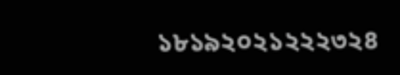১৮১৯২০২১২২২৩২৪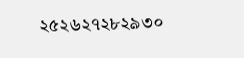২৫২৬২৭২৮২৯৩০